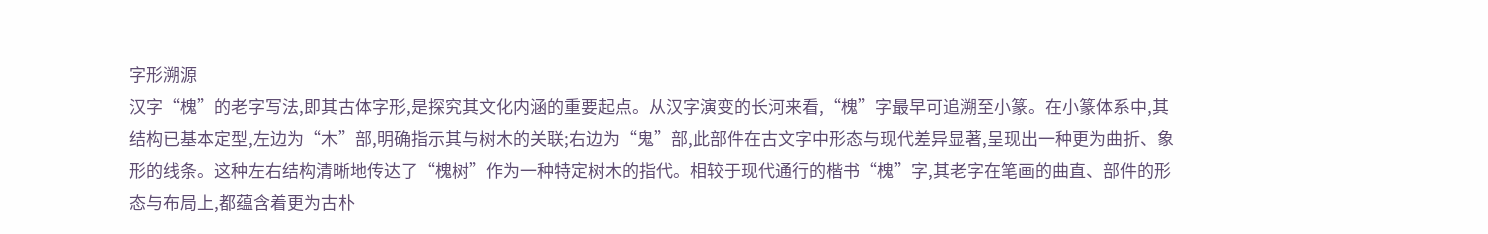字形溯源
汉字“槐”的老字写法,即其古体字形,是探究其文化内涵的重要起点。从汉字演变的长河来看,“槐”字最早可追溯至小篆。在小篆体系中,其结构已基本定型,左边为“木”部,明确指示其与树木的关联;右边为“鬼”部,此部件在古文字中形态与现代差异显著,呈现出一种更为曲折、象形的线条。这种左右结构清晰地传达了“槐树”作为一种特定树木的指代。相较于现代通行的楷书“槐”字,其老字在笔画的曲直、部件的形态与布局上,都蕴含着更为古朴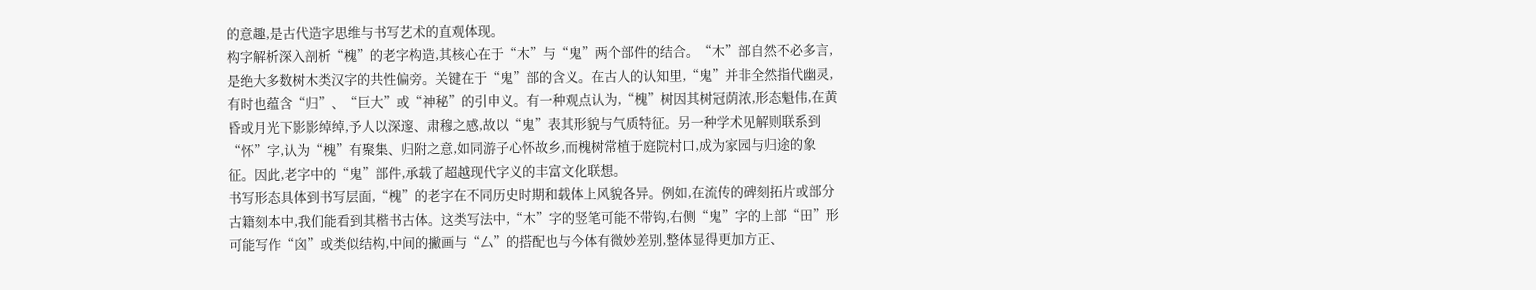的意趣,是古代造字思维与书写艺术的直观体现。
构字解析深入剖析“槐”的老字构造,其核心在于“木”与“鬼”两个部件的结合。“木”部自然不必多言,是绝大多数树木类汉字的共性偏旁。关键在于“鬼”部的含义。在古人的认知里,“鬼”并非全然指代幽灵,有时也蕴含“归”、“巨大”或“神秘”的引申义。有一种观点认为,“槐”树因其树冠荫浓,形态魁伟,在黄昏或月光下影影绰绰,予人以深邃、肃穆之感,故以“鬼”表其形貌与气质特征。另一种学术见解则联系到“怀”字,认为“槐”有聚集、归附之意,如同游子心怀故乡,而槐树常植于庭院村口,成为家园与归途的象征。因此,老字中的“鬼”部件,承载了超越现代字义的丰富文化联想。
书写形态具体到书写层面,“槐”的老字在不同历史时期和载体上风貌各异。例如,在流传的碑刻拓片或部分古籍刻本中,我们能看到其楷书古体。这类写法中,“木”字的竖笔可能不带钩,右侧“鬼”字的上部“田”形可能写作“囟”或类似结构,中间的撇画与“厶”的搭配也与今体有微妙差别,整体显得更加方正、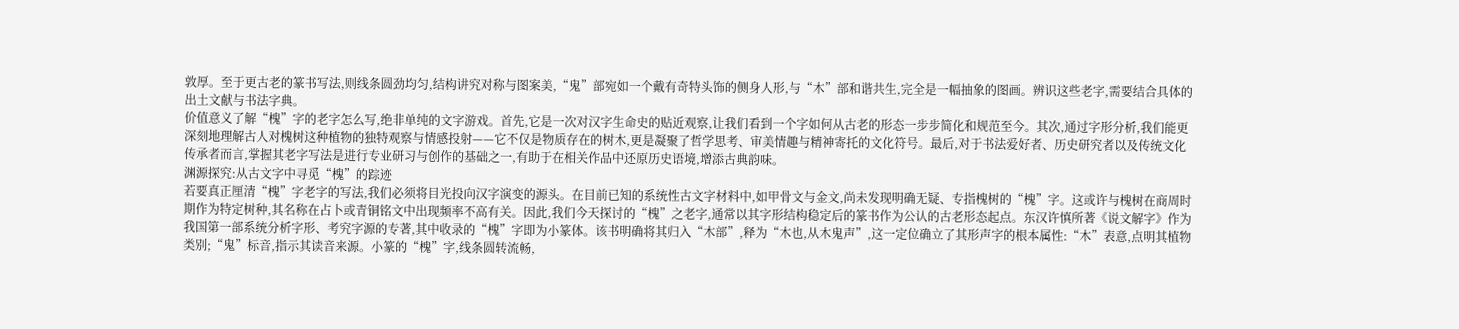敦厚。至于更古老的篆书写法,则线条圆劲均匀,结构讲究对称与图案美,“鬼”部宛如一个戴有奇特头饰的侧身人形,与“木”部和谐共生,完全是一幅抽象的图画。辨识这些老字,需要结合具体的出土文献与书法字典。
价值意义了解“槐”字的老字怎么写,绝非单纯的文字游戏。首先,它是一次对汉字生命史的贴近观察,让我们看到一个字如何从古老的形态一步步简化和规范至今。其次,通过字形分析,我们能更深刻地理解古人对槐树这种植物的独特观察与情感投射——它不仅是物质存在的树木,更是凝聚了哲学思考、审美情趣与精神寄托的文化符号。最后,对于书法爱好者、历史研究者以及传统文化传承者而言,掌握其老字写法是进行专业研习与创作的基础之一,有助于在相关作品中还原历史语境,增添古典韵味。
渊源探究:从古文字中寻觅“槐”的踪迹
若要真正厘清“槐”字老字的写法,我们必须将目光投向汉字演变的源头。在目前已知的系统性古文字材料中,如甲骨文与金文,尚未发现明确无疑、专指槐树的“槐”字。这或许与槐树在商周时期作为特定树种,其名称在占卜或青铜铭文中出现频率不高有关。因此,我们今天探讨的“槐”之老字,通常以其字形结构稳定后的篆书作为公认的古老形态起点。东汉许慎所著《说文解字》作为我国第一部系统分析字形、考究字源的专著,其中收录的“槐”字即为小篆体。该书明确将其归入“木部”,释为“木也,从木鬼声”,这一定位确立了其形声字的根本属性:“木”表意,点明其植物类别;“鬼”标音,指示其读音来源。小篆的“槐”字,线条圆转流畅,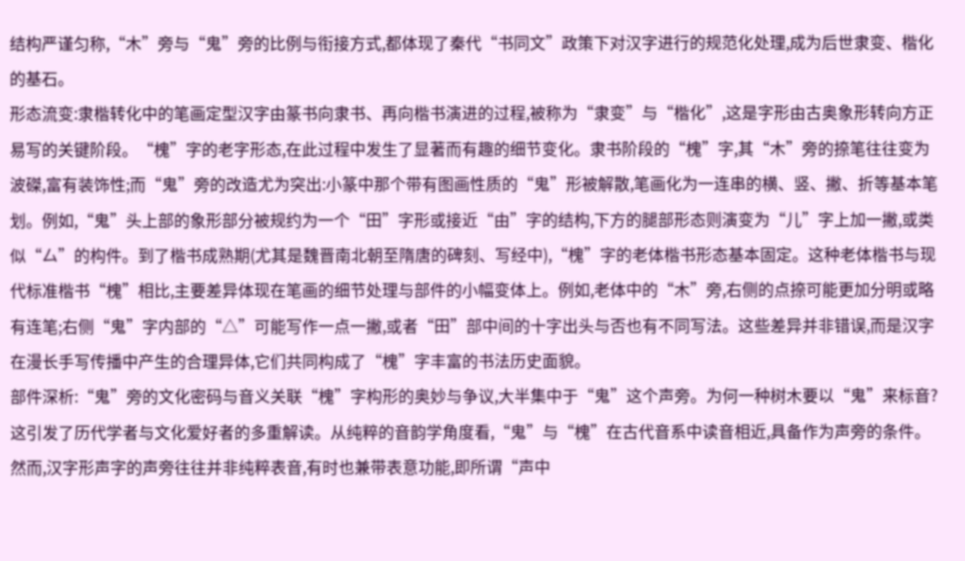结构严谨匀称,“木”旁与“鬼”旁的比例与衔接方式,都体现了秦代“书同文”政策下对汉字进行的规范化处理,成为后世隶变、楷化的基石。
形态流变:隶楷转化中的笔画定型汉字由篆书向隶书、再向楷书演进的过程,被称为“隶变”与“楷化”,这是字形由古奥象形转向方正易写的关键阶段。“槐”字的老字形态,在此过程中发生了显著而有趣的细节变化。隶书阶段的“槐”字,其“木”旁的捺笔往往变为波磔,富有装饰性;而“鬼”旁的改造尤为突出:小篆中那个带有图画性质的“鬼”形被解散,笔画化为一连串的横、竖、撇、折等基本笔划。例如,“鬼”头上部的象形部分被规约为一个“田”字形或接近“由”字的结构,下方的腿部形态则演变为“儿”字上加一撇,或类似“厶”的构件。到了楷书成熟期(尤其是魏晋南北朝至隋唐的碑刻、写经中),“槐”字的老体楷书形态基本固定。这种老体楷书与现代标准楷书“槐”相比,主要差异体现在笔画的细节处理与部件的小幅变体上。例如,老体中的“木”旁,右侧的点捺可能更加分明或略有连笔;右侧“鬼”字内部的“△”可能写作一点一撇,或者“田”部中间的十字出头与否也有不同写法。这些差异并非错误,而是汉字在漫长手写传播中产生的合理异体,它们共同构成了“槐”字丰富的书法历史面貌。
部件深析:“鬼”旁的文化密码与音义关联“槐”字构形的奥妙与争议,大半集中于“鬼”这个声旁。为何一种树木要以“鬼”来标音?这引发了历代学者与文化爱好者的多重解读。从纯粹的音韵学角度看,“鬼”与“槐”在古代音系中读音相近,具备作为声旁的条件。然而,汉字形声字的声旁往往并非纯粹表音,有时也兼带表意功能,即所谓“声中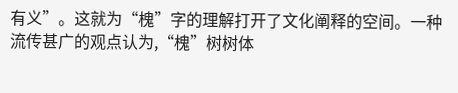有义”。这就为“槐”字的理解打开了文化阐释的空间。一种流传甚广的观点认为,“槐”树树体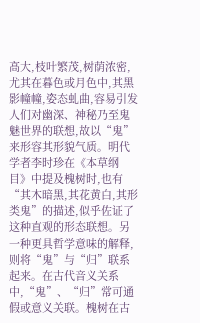高大,枝叶繁茂,树荫浓密,尤其在暮色或月色中,其黑影幢幢,姿态虬曲,容易引发人们对幽深、神秘乃至鬼魅世界的联想,故以“鬼”来形容其形貌气质。明代学者李时珍在《本草纲目》中提及槐树时,也有“其木暗黑,其花黄白,其形类鬼”的描述,似乎佐证了这种直观的形态联想。另一种更具哲学意味的解释,则将“鬼”与“归”联系起来。在古代音义关系中,“鬼”、“归”常可通假或意义关联。槐树在古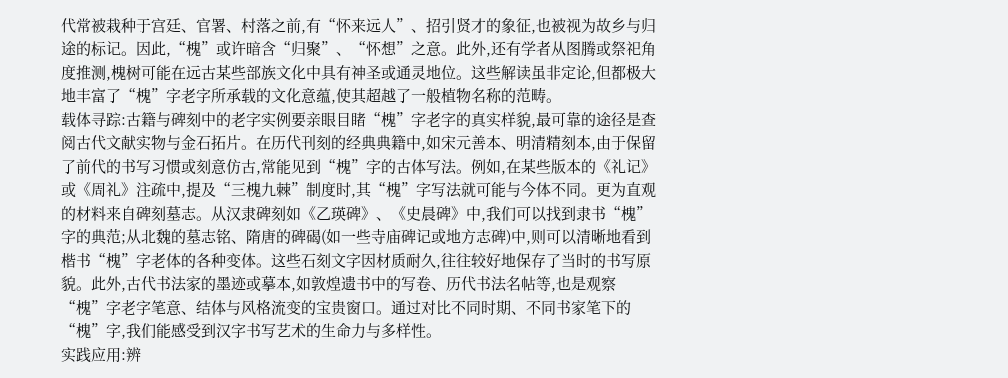代常被栽种于宫廷、官署、村落之前,有“怀来远人”、招引贤才的象征,也被视为故乡与归途的标记。因此,“槐”或许暗含“归聚”、“怀想”之意。此外,还有学者从图腾或祭祀角度推测,槐树可能在远古某些部族文化中具有神圣或通灵地位。这些解读虽非定论,但都极大地丰富了“槐”字老字所承载的文化意蕴,使其超越了一般植物名称的范畴。
载体寻踪:古籍与碑刻中的老字实例要亲眼目睹“槐”字老字的真实样貌,最可靠的途径是查阅古代文献实物与金石拓片。在历代刊刻的经典典籍中,如宋元善本、明清精刻本,由于保留了前代的书写习惯或刻意仿古,常能见到“槐”字的古体写法。例如,在某些版本的《礼记》或《周礼》注疏中,提及“三槐九棘”制度时,其“槐”字写法就可能与今体不同。更为直观的材料来自碑刻墓志。从汉隶碑刻如《乙瑛碑》、《史晨碑》中,我们可以找到隶书“槐”字的典范;从北魏的墓志铭、隋唐的碑碣(如一些寺庙碑记或地方志碑)中,则可以清晰地看到楷书“槐”字老体的各种变体。这些石刻文字因材质耐久,往往较好地保存了当时的书写原貌。此外,古代书法家的墨迹或摹本,如敦煌遗书中的写卷、历代书法名帖等,也是观察“槐”字老字笔意、结体与风格流变的宝贵窗口。通过对比不同时期、不同书家笔下的“槐”字,我们能感受到汉字书写艺术的生命力与多样性。
实践应用:辨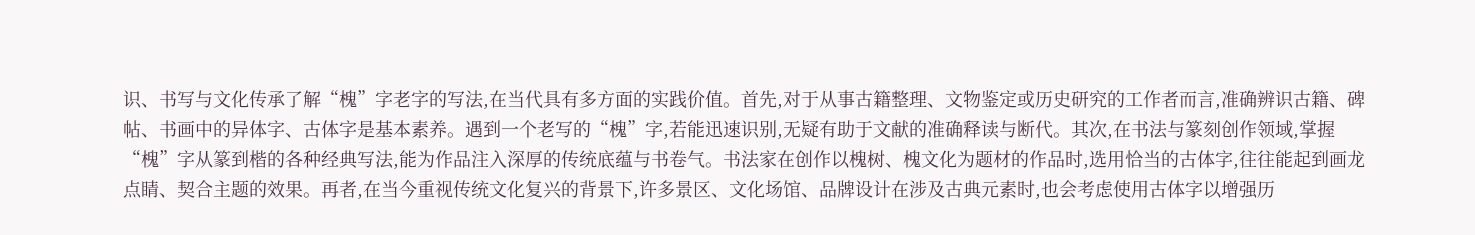识、书写与文化传承了解“槐”字老字的写法,在当代具有多方面的实践价值。首先,对于从事古籍整理、文物鉴定或历史研究的工作者而言,准确辨识古籍、碑帖、书画中的异体字、古体字是基本素养。遇到一个老写的“槐”字,若能迅速识别,无疑有助于文献的准确释读与断代。其次,在书法与篆刻创作领域,掌握“槐”字从篆到楷的各种经典写法,能为作品注入深厚的传统底蕴与书卷气。书法家在创作以槐树、槐文化为题材的作品时,选用恰当的古体字,往往能起到画龙点睛、契合主题的效果。再者,在当今重视传统文化复兴的背景下,许多景区、文化场馆、品牌设计在涉及古典元素时,也会考虑使用古体字以增强历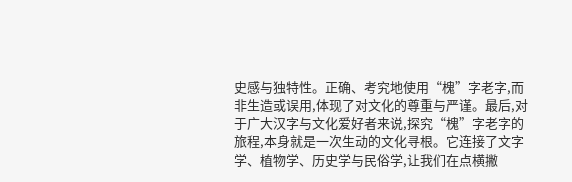史感与独特性。正确、考究地使用“槐”字老字,而非生造或误用,体现了对文化的尊重与严谨。最后,对于广大汉字与文化爱好者来说,探究“槐”字老字的旅程,本身就是一次生动的文化寻根。它连接了文字学、植物学、历史学与民俗学,让我们在点横撇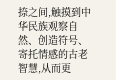捺之间,触摸到中华民族观察自然、创造符号、寄托情感的古老智慧,从而更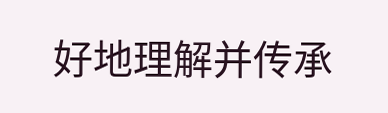好地理解并传承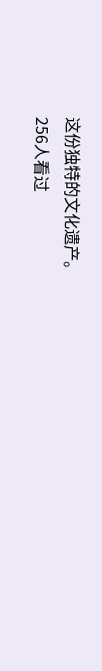这份独特的文化遗产。
256人看过